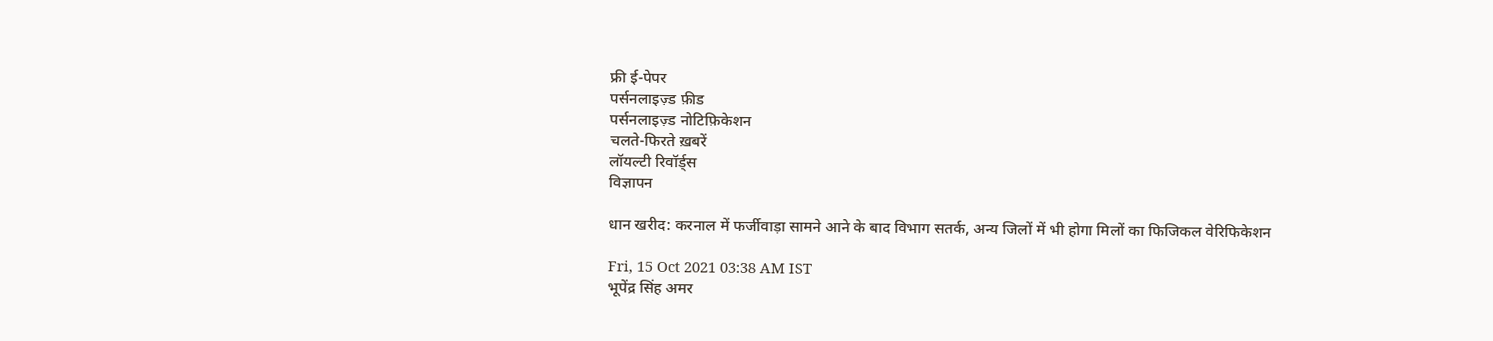फ्री ई-पेपर
पर्सनलाइज़्ड फ़ीड
पर्सनलाइज़्ड नोटिफ़िकेशन
चलते-फिरते ख़बरें
लॉयल्टी रिवॉर्ड्स
विज्ञापन

धान खरीद: करनाल में फर्जीवाड़ा सामने आने के बाद विभाग सतर्क, अन्य जिलों में भी होगा मिलों का फिजिकल वेरिफिकेशन

Fri, 15 Oct 2021 03:38 AM IST
भूपेंद्र सिंह अमर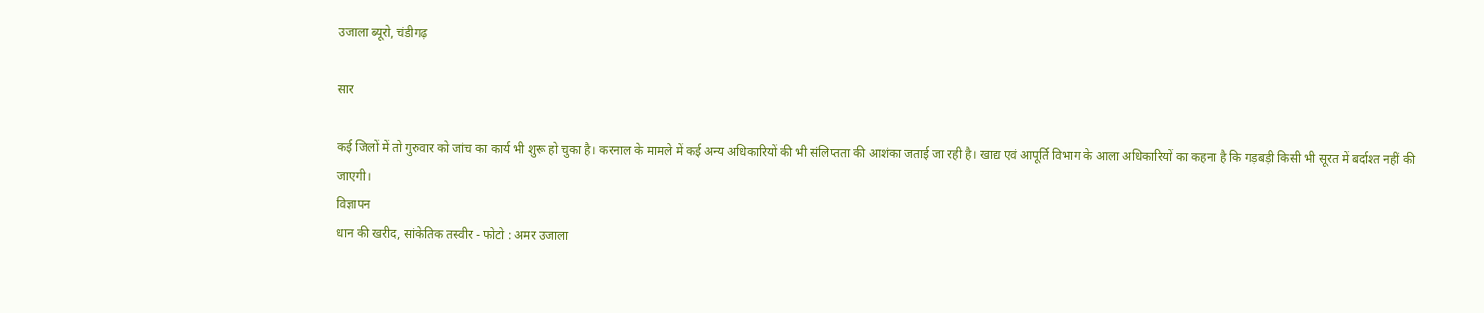उजाला ब्यूरो, चंडीगढ़

सार

कई जिलों में तो गुरुवार को जांच का कार्य भी शुरू हो चुका है। करनाल के मामले में कई अन्य अधिकारियों की भी संलिप्तता की आशंका जताई जा रही है। खाद्य एवं आपूर्ति विभाग के आला अधिकारियों का कहना है कि गड़बड़ी किसी भी सूरत में बर्दाश्त नहीं की जाएगी।
विज्ञापन
धान की खरीद, सांकेतिक तस्वीर - फोटो : अमर उजाला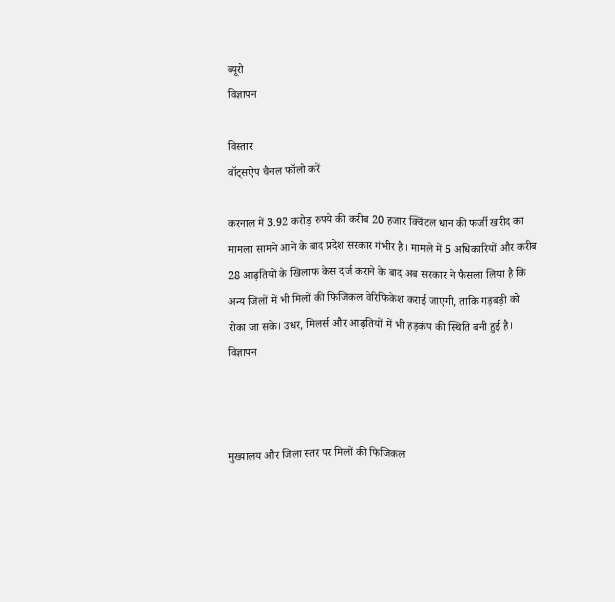ब्यूरो
विज्ञापन

विस्तार
वॉट्सऐप चैनल फॉलो करें

करनाल में 3.92 करोड़ रुपये की करीब 20 हजार क्विंटल धान की फर्जी खरीद का मामला सामने आने के बाद प्रदेश सरकार गंभीर है। मामले में 5 अधिकारियों और करीब 28 आढ़तियों के खिलाफ केस दर्ज कराने के बाद अब सरकार ने फैसला लिया है कि अन्य जिलों में भी मिलों की फिजिकल वेरिफिकेश कराई जाएगी, ताकि गड़बड़ी को रोका जा सके। उधर, मिलर्स और आढ़तियों में भी हड़कंप की स्थिति बनी हुई है।
विज्ञापन



मुख्यालय और जिला स्तर पर मिलों की फिजिकल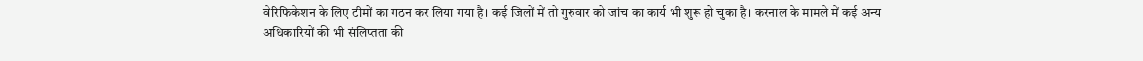वेरिफिकेशन के लिए टीमों का गठन कर लिया गया है। कई जिलों में तो गुरुवार को जांच का कार्य भी शुरू हो चुका है। करनाल के मामले में कई अन्य अधिकारियों की भी संलिप्तता की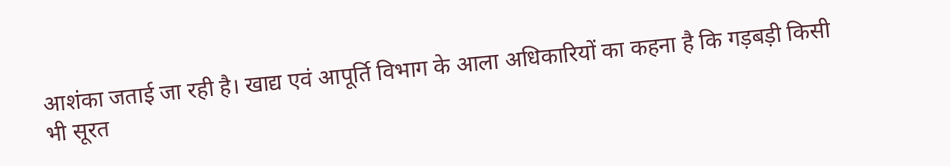आशंका जताई जा रही है। खाद्य एवं आपूर्ति विभाग के आला अधिकारियों का कहना है कि गड़बड़ी किसी भी सूरत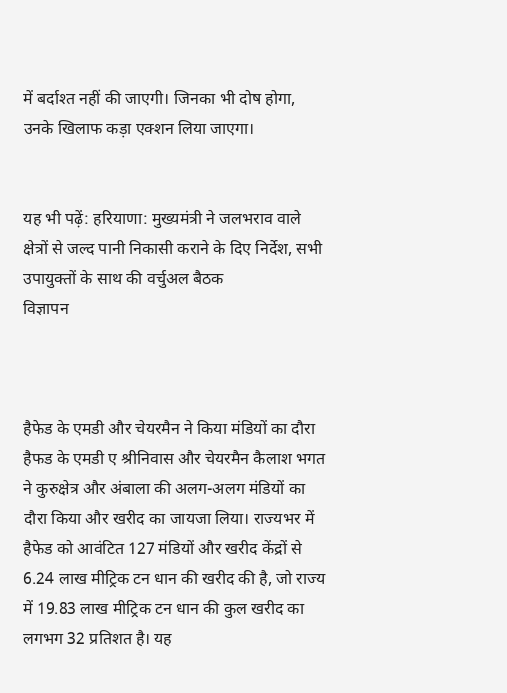में बर्दाश्त नहीं की जाएगी। जिनका भी दोष होगा, उनके खिलाफ कड़ा एक्शन लिया जाएगा।


यह भी पढ़ें: हरियाणा: मुख्यमंत्री ने जलभराव वाले क्षेत्रों से जल्द पानी निकासी कराने के दिए निर्देश, सभी उपायुक्तों के साथ की वर्चुअल बैठक
विज्ञापन



हैफेड के एमडी और चेयरमैन ने किया मंडियों का दौरा
हैफड के एमडी ए श्रीनिवास और चेयरमैन कैलाश भगत ने कुरुक्षेत्र और अंबाला की अलग-अलग मंडियों का दौरा किया और खरीद का जायजा लिया। राज्यभर में हैफेड को आवंटित 127 मंडियों और खरीद केंद्रों से 6.24 लाख मीट्रिक टन धान की खरीद की है, जो राज्य में 19.83 लाख मीट्रिक टन धान की कुल खरीद का लगभग 32 प्रतिशत है। यह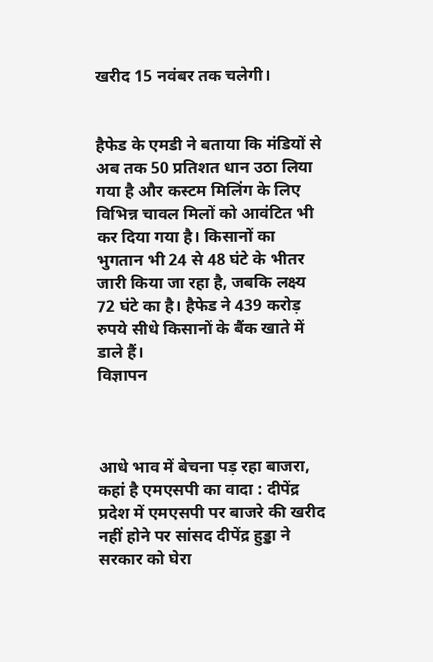खरीद 15 नवंबर तक चलेगी।


हैफेड के एमडी ने बताया कि मंडियों से अब तक 50 प्रतिशत धान उठा लिया गया है और कस्टम मिलिंग के लिए विभिन्न चावल मिलों को आवंटित भी कर दिया गया है। किसानों का भुगतान भी 24 से 48 घंटे के भीतर जारी किया जा रहा है, जबकि लक्ष्य 72 घंटे का है। हैफेड ने 439 करोड़ रुपये सीधे किसानों के बैंक खाते में डाले हैं।
विज्ञापन



आधे भाव में बेचना पड़ रहा बाजरा, कहां है एमएसपी का वादा : दीपेंद्र
प्रदेश में एमएसपी पर बाजरे की खरीद नहीं होने पर सांसद दीपेंद्र हुड्डा ने सरकार को घेरा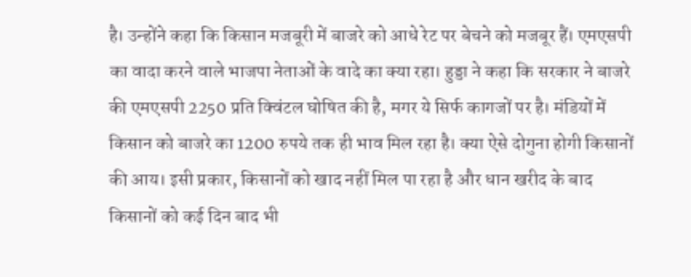है। उन्होंने कहा कि किसान मजबूरी में बाजरे को आधे रेट पर बेचने को मजबूर हैं। एमएसपी का वादा करने वाले भाजपा नेताओं के वादे का क्या रहा। हुड्डा ने कहा कि सरकार ने बाजरे की एमएसपी 2250 प्रति क्विंटल घोषित की है, मगर ये सिर्फ कागजों पर है। मंडियों में किसान को बाजरे का 1200 रुपये तक ही भाव मिल रहा है। क्या ऐसे दोगुना होगी किसानों की आय। इसी प्रकार, किसानों को खाद नहीं मिल पा रहा है और धान खरीद के बाद किसानों को कई दिन बाद भी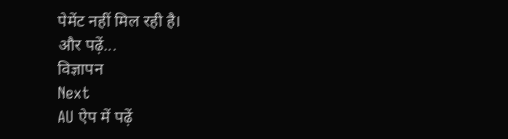पेमेंट नहीं मिल रही है।
और पढ़ें...
विज्ञापन
Next
AU ऐप में पढ़ें